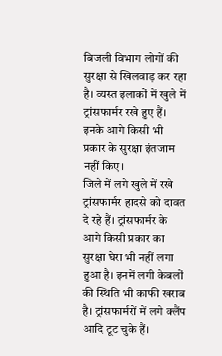बिजली विभाग लोगों की सुरक्षा से खिलवाड़ कर रहा है। व्यस्त इलाकों में खुले में ट्रांसफार्मर रखे हुए हैं। इनके आगे किसी भी प्रकार के सुरक्षा इंतजाम नहीं किए।
जिले में लगे खुले में रखे ट्रांसफार्मर हादसे को दावत दे रहे हैं। ट्रांसफार्मर के आगे किसी प्रकार का सुरक्षा घेरा भी नहीं लगा हुआ है। इनमें लगी केबलों की स्थिति भी काफी खराब है। ट्रांसफार्मरों में लगे क्लैंप आदि टूट चुके हैं।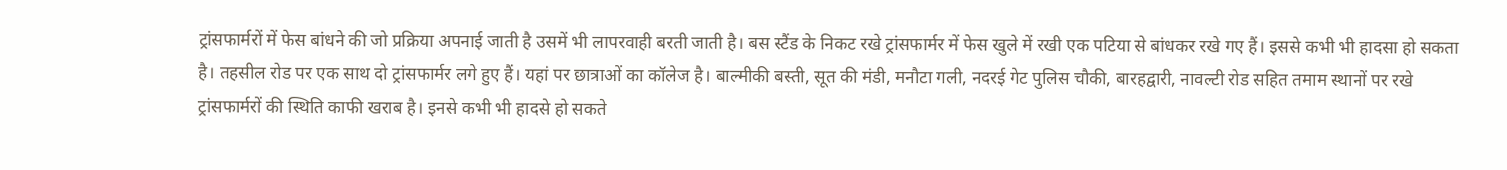ट्रांसफार्मरों में फेस बांधने की जो प्रक्रिया अपनाई जाती है उसमें भी लापरवाही बरती जाती है। बस स्टैंड के निकट रखे ट्रांसफार्मर में फेस खुले में रखी एक पटिया से बांधकर रखे गए हैं। इससे कभी भी हादसा हो सकता है। तहसील रोड पर एक साथ दो ट्रांसफार्मर लगे हुए हैं। यहां पर छात्राओं का कॉलेज है। बाल्मीकी बस्ती, सूत की मंडी, मनौटा गली, नदरई गेट पुलिस चौकी, बारहद्वारी, नावल्टी रोड सहित तमाम स्थानों पर रखे ट्रांसफार्मरों की स्थिति काफी खराब है। इनसे कभी भी हादसे हो सकते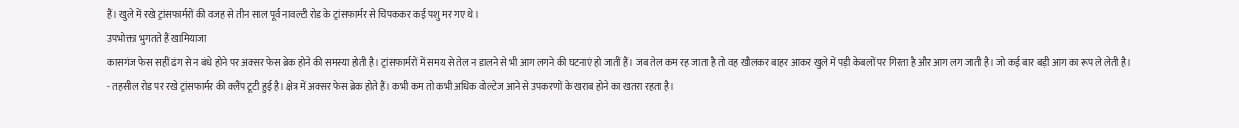हैं। खुले में रखे ट्रांसफार्मरों की वजह से तीन साल पूर्व नावल्टी रोड के ट्रांसफार्मर से चिपककर कई पशु मर गए थे।
उपभोक्ता भुगतते हैं खामियाजा
कासगंज फेस सहीं ढंग से न बंधे होने पर अक्सर फेस ब्रेक होने की समस्या होती है। ट्रांसफार्मरों में समय से तेल न डालने से भी आग लगने की घटनाएं हो जातीं हैं। जब तेल कम रह जाता है तो वह खौलकर बाहर आकर खुले में पड़ी केबलों पर गिरता है और आग लग जाती है। जो कई बार बड़ी आग का रूप ले लेती है।
- तहसील रोड पर रखे ट्रांसफार्मर की क्लैंप टूटी हुई है। क्षेत्र में अक्सर फेस ब्रेक होते हैं। कभी कम तो कभी अधिक वोल्टेज आने से उपकरणों के खराब होने का खतरा रहता है।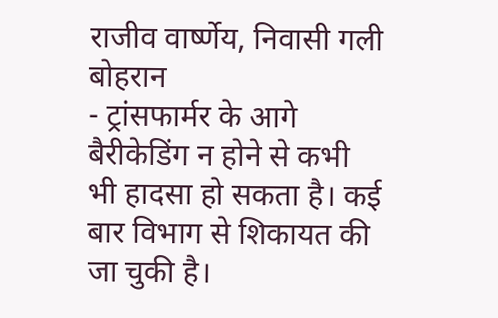राजीव वार्ष्णेय, निवासी गली बोहरान
- ट्रांसफार्मर के आगे बैरीकेडिंग न होने से कभी भी हादसा हो सकता है। कई बार विभाग से शिकायत की जा चुकी है।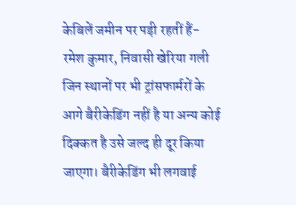केबिलें जमीन पर पड़ी रहतीं हैं- रमेश कुमार, निवासी खेरिया गली
जिन स्थानों पर भी ट्रांसफार्मरों के आगे बैरीकेडिंग नहीं है या अन्य कोई दिक्कत है उसे जल्द ही दूर किया जाएगा। बैरीकेडिंग भी लगवाई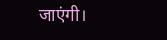जाएंगी।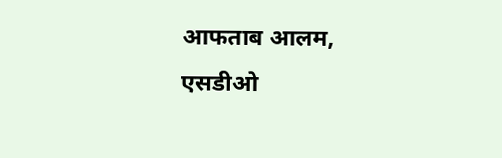आफताब आलम, एसडीओ